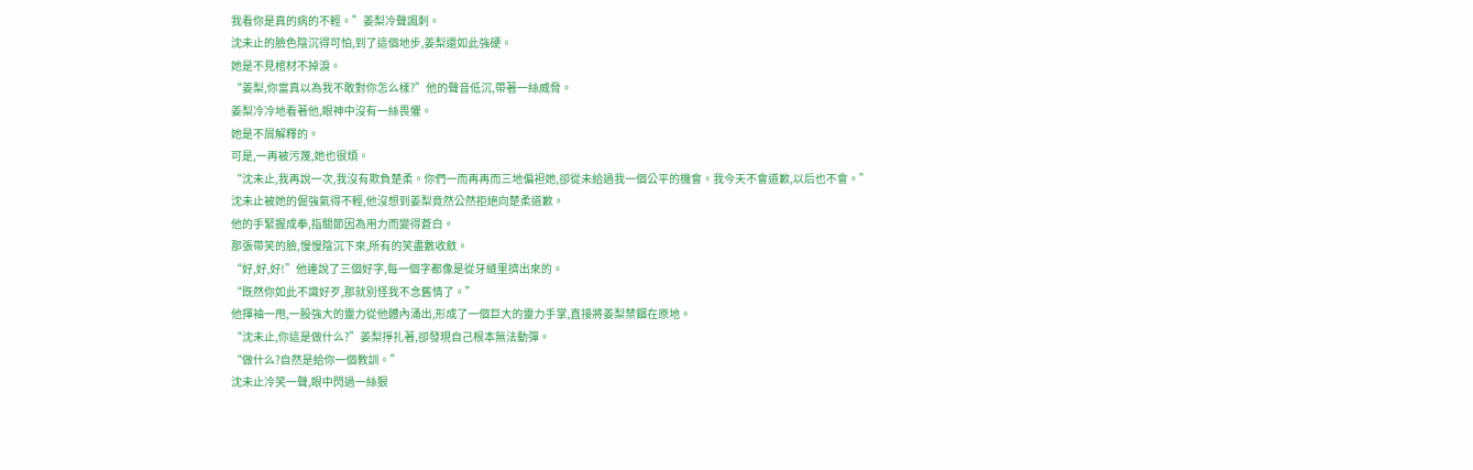我看你是真的病的不輕。”姜梨冷聲諷刺。
沈未止的臉色陰沉得可怕,到了這個地步,姜梨還如此強硬。
她是不見棺材不掉淚。
“姜梨,你當真以為我不敢對你怎么樣?”他的聲音低沉,帶著一絲威脅。
姜梨冷冷地看著他,眼神中沒有一絲畏懼。
她是不屑解釋的。
可是,一再被污蔑,她也很煩。
“沈未止,我再說一次,我沒有欺負楚柔。你們一而再再而三地偏袒她,卻從未給過我一個公平的機會。我今天不會道歉,以后也不會。”
沈未止被她的倔強氣得不輕,他沒想到姜梨竟然公然拒絕向楚柔道歉。
他的手緊握成拳,指關節因為用力而變得蒼白。
那張帶笑的臉,慢慢陰沉下來,所有的笑盡數收斂。
“好,好,好!”他連說了三個好字,每一個字都像是從牙縫里擠出來的。
“既然你如此不識好歹,那就別怪我不念舊情了。”
他揮袖一甩,一股強大的靈力從他體內涌出,形成了一個巨大的靈力手掌,直接將姜梨禁錮在原地。
“沈未止,你這是做什么?”姜梨掙扎著,卻發現自己根本無法動彈。
“做什么?自然是給你一個教訓。”
沈未止冷笑一聲,眼中閃過一絲狠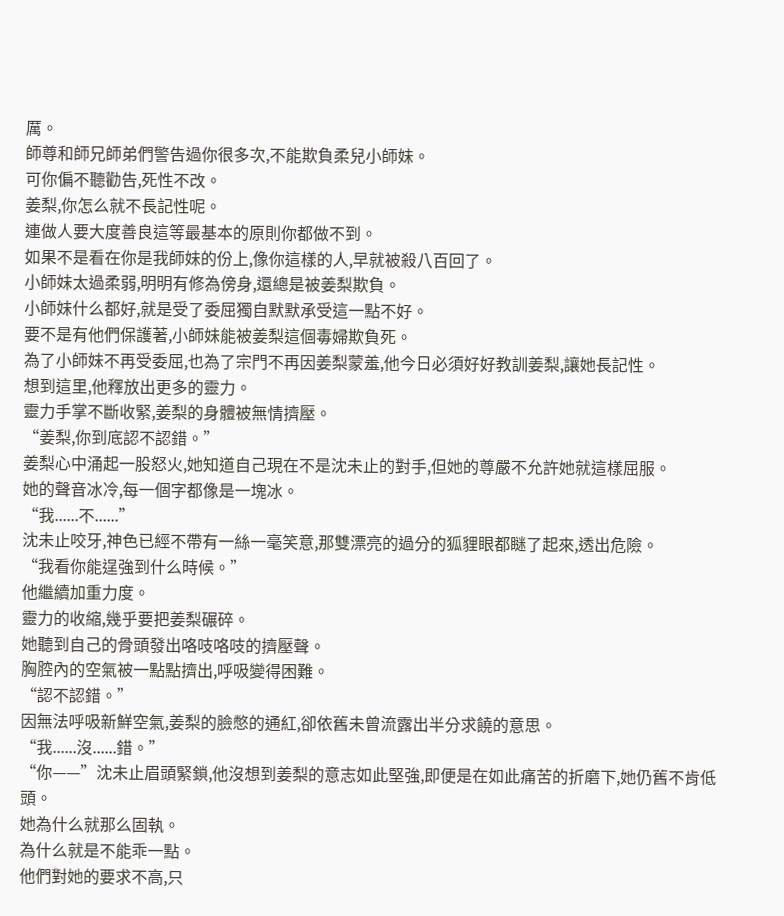厲。
師尊和師兄師弟們警告過你很多次,不能欺負柔兒小師妹。
可你偏不聽勸告,死性不改。
姜梨,你怎么就不長記性呢。
連做人要大度善良這等最基本的原則你都做不到。
如果不是看在你是我師妹的份上,像你這樣的人,早就被殺八百回了。
小師妹太過柔弱,明明有修為傍身,還總是被姜梨欺負。
小師妹什么都好,就是受了委屈獨自默默承受這一點不好。
要不是有他們保護著,小師妹能被姜梨這個毒婦欺負死。
為了小師妹不再受委屈,也為了宗門不再因姜梨蒙羞,他今日必須好好教訓姜梨,讓她長記性。
想到這里,他釋放出更多的靈力。
靈力手掌不斷收緊,姜梨的身體被無情擠壓。
“姜梨,你到底認不認錯。”
姜梨心中涌起一股怒火,她知道自己現在不是沈未止的對手,但她的尊嚴不允許她就這樣屈服。
她的聲音冰冷,每一個字都像是一塊冰。
“我......不......”
沈未止咬牙,神色已經不帶有一絲一毫笑意,那雙漂亮的過分的狐貍眼都瞇了起來,透出危險。
“我看你能逞強到什么時候。”
他繼續加重力度。
靈力的收縮,幾乎要把姜梨碾碎。
她聽到自己的骨頭發出咯吱咯吱的擠壓聲。
胸腔內的空氣被一點點擠出,呼吸變得困難。
“認不認錯。”
因無法呼吸新鮮空氣,姜梨的臉憋的通紅,卻依舊未曾流露出半分求饒的意思。
“我......沒......錯。”
“你——”沈未止眉頭緊鎖,他沒想到姜梨的意志如此堅強,即便是在如此痛苦的折磨下,她仍舊不肯低頭。
她為什么就那么固執。
為什么就是不能乖一點。
他們對她的要求不高,只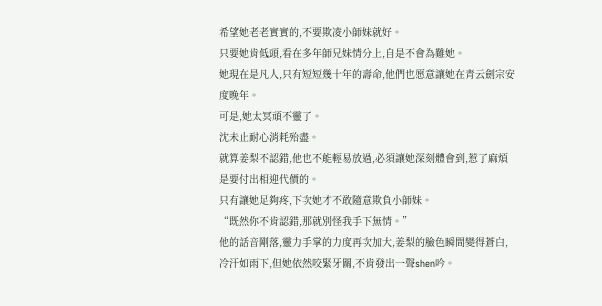希望她老老實實的,不要欺凌小師妹就好。
只要她肯低頭,看在多年師兄妹情分上,自是不會為難她。
她現在是凡人,只有短短幾十年的壽命,他們也愿意讓她在青云劍宗安度晚年。
可是,她太冥頑不靈了。
沈未止耐心消耗殆盡。
就算姜梨不認錯,他也不能輕易放過,必須讓她深刻體會到,惹了麻煩是要付出相迎代價的。
只有讓她足夠疼,下次她才不敢隨意欺負小師妹。
“既然你不肯認錯,那就別怪我手下無情。”
他的話音剛落,靈力手掌的力度再次加大,姜梨的臉色瞬間變得蒼白,冷汗如雨下,但她依然咬緊牙關,不肯發出一聲shen吟。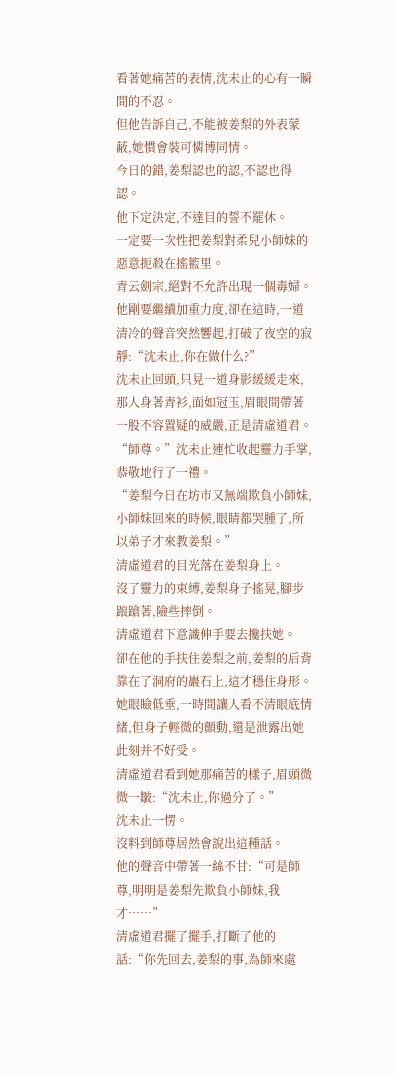看著她痛苦的表情,沈未止的心有一瞬間的不忍。
但他告訴自己,不能被姜梨的外表蒙蔽,她慣會裝可憐博同情。
今日的錯,姜梨認也的認,不認也得認。
他下定決定,不達目的誓不罷休。
一定要一次性把姜梨對柔兒小師妹的惡意扼殺在搖籃里。
青云劍宗,絕對不允許出現一個毒婦。
他剛要繼續加重力度,卻在這時,一道清冷的聲音突然響起,打破了夜空的寂靜:“沈未止,你在做什么?”
沈未止回頭,只見一道身影緩緩走來,那人身著青衫,面如冠玉,眉眼間帶著一股不容置疑的威嚴,正是清虛道君。
“師尊。”沈未止連忙收起靈力手掌,恭敬地行了一禮。
“姜梨今日在坊市又無端欺負小師妹,小師妹回來的時候,眼睛都哭腫了,所以弟子才來教姜梨。”
清虛道君的目光落在姜梨身上。
沒了靈力的束縛,姜梨身子搖晃,腳步踉蹌著,險些摔倒。
清虛道君下意識伸手要去攙扶她。
卻在他的手扶住姜梨之前,姜梨的后背靠在了洞府的巖石上,這才穩住身形。
她眼瞼低垂,一時間讓人看不清眼底情緒,但身子輕微的顫動,還是泄露出她此刻并不好受。
清虛道君看到她那痛苦的樣子,眉頭微微一皺:“沈未止,你過分了。”
沈未止一愣。
沒料到師尊居然會說出這種話。
他的聲音中帶著一絲不甘:“可是師尊,明明是姜梨先欺負小師妹,我才……”
清虛道君擺了擺手,打斷了他的話:“你先回去,姜梨的事,為師來處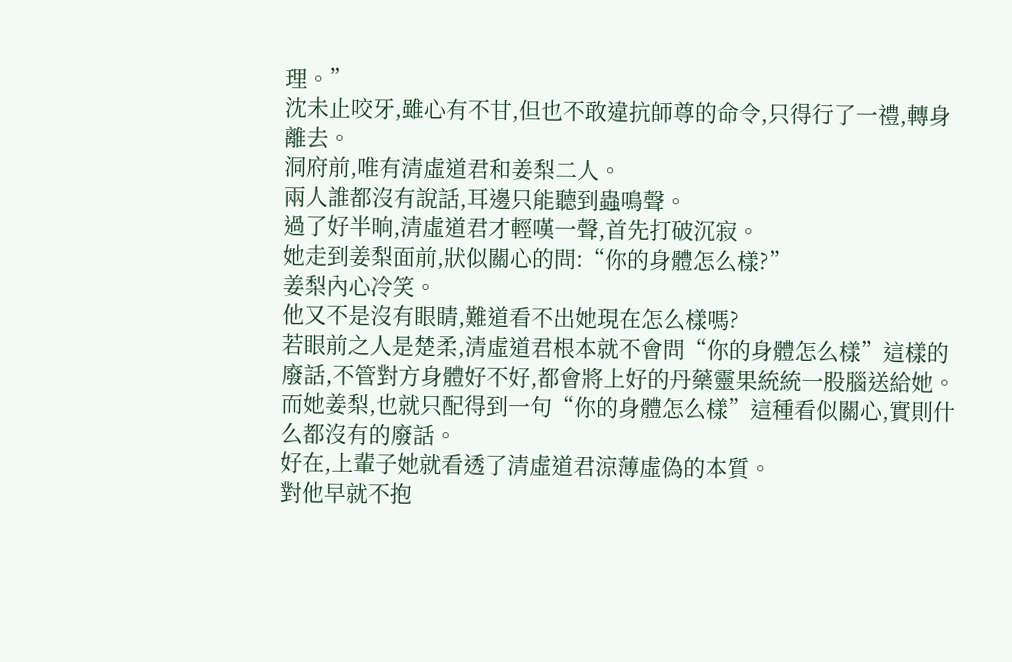理。”
沈未止咬牙,雖心有不甘,但也不敢違抗師尊的命令,只得行了一禮,轉身離去。
洞府前,唯有清虛道君和姜梨二人。
兩人誰都沒有說話,耳邊只能聽到蟲鳴聲。
過了好半晌,清虛道君才輕嘆一聲,首先打破沉寂。
她走到姜梨面前,狀似關心的問:“你的身體怎么樣?”
姜梨內心冷笑。
他又不是沒有眼睛,難道看不出她現在怎么樣嗎?
若眼前之人是楚柔,清虛道君根本就不會問“你的身體怎么樣”這樣的廢話,不管對方身體好不好,都會將上好的丹藥靈果統統一股腦送給她。
而她姜梨,也就只配得到一句“你的身體怎么樣”這種看似關心,實則什么都沒有的廢話。
好在,上輩子她就看透了清虛道君涼薄虛偽的本質。
對他早就不抱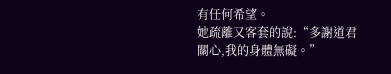有任何希望。
她疏離又客套的說:“多謝道君關心,我的身體無礙。”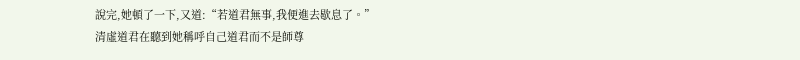說完,她頓了一下,又道:“若道君無事,我便進去歇息了。”
清虛道君在聽到她稱呼自己道君而不是師尊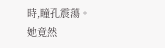時,瞳孔震蕩。
她竟然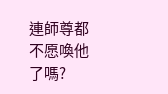連師尊都不愿喚他了嗎?